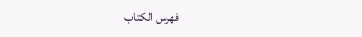فهرس الكتاب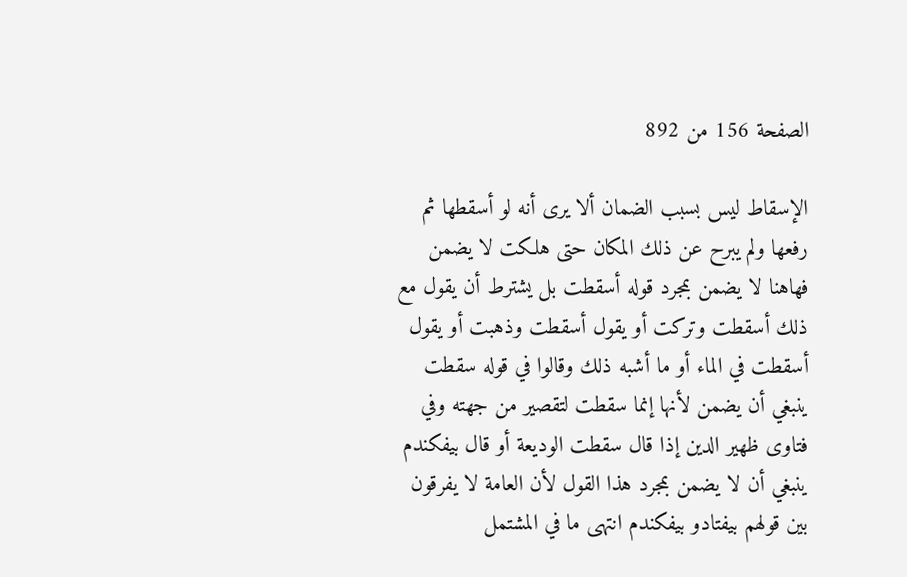الصفحة 156 من 892

الإسقاط ليس بسبب الضمان ألا يرى أنه لو أسقطها ثم رفعها ولم يبرح عن ذلك المكان حتى هلكت لا يضمن فهاهنا لا يضمن بمجرد قوله أسقطت بل يشترط أن يقول مع ذلك أسقطت وتركت أو يقول أسقطت وذهبت أو يقول أسقطت في الماء أو ما أشبه ذلك وقالوا في قوله سقطت ينبغي أن يضمن لأنها إنما سقطت لتقصير من جهته وفي فتاوى ظهير الدين إذا قال سقطت الوديعة أو قال بيفكندم ينبغي أن لا يضمن بمجرد هذا القول لأن العامة لا يفرقون بين قولهم بيفتادو بيفكندم انتهى ما في المشتمل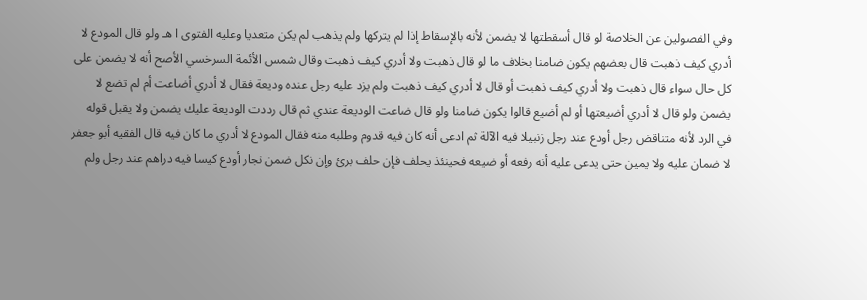وفي الفصولين عن الخلاصة لو قال أسقطتها لا يضمن لأنه بالإسقاط إذا لم يتركها ولم يذهب لم يكن متعديا وعليه الفتوى ا هـ ولو قال المودع لا أدري كيف ذهبت قال بعضهم يكون ضامنا بخلاف ما لو قال ذهبت ولا أدري كيف ذهبت وقال شمس الأئمة السرخسي الأصح أنه لا يضمن على كل حال سواء قال ذهبت ولا أدري كيف ذهبت أو قال لا أدري كيف ذهبت ولم يزد عليه رجل عنده وديعة فقال لا أدري أضاعت أم لم تضع لا يضمن ولو قال لا أدري أضيعتها أو لم أضيع قالوا يكون ضامنا ولو قال ضاعت الوديعة عندي ثم قال رددت الوديعة عليك يضمن ولا يقبل قوله في الرد لأنه متناقض رجل أودع عند رجل زنبيلا فيه الآلة ثم ادعى أنه كان فيه قدوم وطلبه منه فقال المودع لا أدري ما كان فيه قال الفقيه أبو جعفر لا ضمان عليه ولا يمين حتى يدعى عليه أنه رفعه أو ضيعه فحينئذ يحلف فإن حلف برئ وإن نكل ضمن نجار أودع كيسا فيه دراهم عند رجل ولم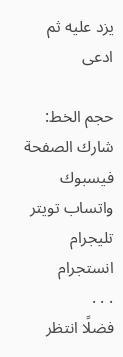يزد عليه ثم ادعى

حجم الخط:
شارك الصفحة
فيسبوك واتساب تويتر تليجرام انستجرام
. . .
فضلًا انتظر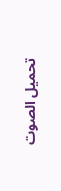تحميل الصوت